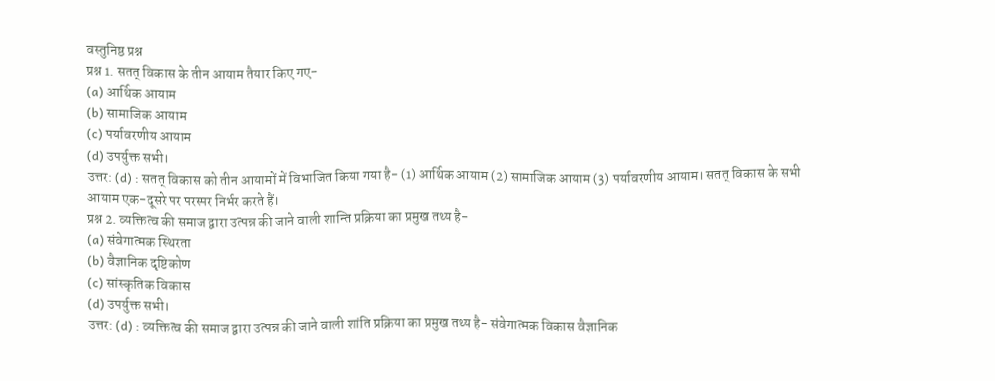वस्तुनिष्ठ प्रश्न
प्रश्न 1. सतत् विकास के तीन आयाम तैयार किए गए-
(a) आर्थिक आयाम
(b) सामाजिक आयाम
(c) पर्यावरणीय आयाम
(d) उपर्युक्त सभी।
उत्तर: (d) : सतत् विकास को तीन आयामों में विभाजित किया गया है- (1) आर्थिक आयाम (2) सामाजिक आयाम (3) पर्यावरणीय आयाम। सतत् विकास के सभी आयाम एक-दूसरे पर परस्पर निर्भर करते हैं।
प्रश्न 2. व्यक्तित्व की समाज द्वारा उत्पन्न की जाने वाली शान्ति प्रक्रिया का प्रमुख तथ्य है-
(a) संवेगात्मक स्थिरता
(b) वैज्ञानिक दृष्टिकोण
(c) सांस्कृतिक विकास
(d) उपर्युक्त सभी।
उत्तर: (d) : व्यक्तित्व की समाज द्वारा उत्पन्न की जाने वाली शांति प्रक्रिया का प्रमुख तथ्य है- संवेगात्मक विकास वैज्ञानिक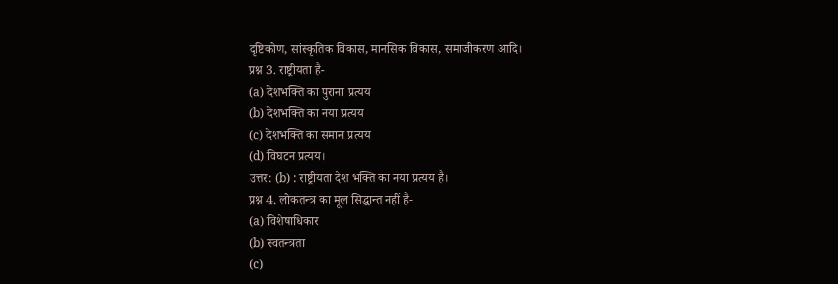दृष्टिकोण, सांस्कृतिक विकास, मानसिक विकास, समाजीकरण आदि।
प्रश्न 3. राष्ट्रीयता है-
(a) देशभक्ति का पुराना प्रत्यय
(b) देशभक्ति का नया प्रत्यय
(c) देशभक्ति का समान प्रत्यय
(d) विघटन प्रत्यय।
उत्तर: (b) : राष्ट्रीयता देश भक्ति का नया प्रत्यय है।
प्रश्न 4. लोकतन्त्र का मूल सिद्धान्त नहीं है-
(a) विशेषाधिकार
(b) स्वतन्त्रता
(c)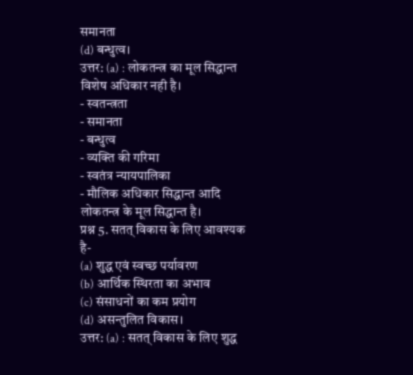समानता
(d) बन्धुत्व।
उत्तर: (a) : लोकतन्त्र का मूल सिद्धान्त विशेष अधिकार नही है।
- स्वतन्त्रता
- समानता
- बन्धुत्व
- व्यक्ति की गरिमा
- स्वतंत्र न्यायपालिका
- मौलिक अधिकार सिद्धान्त आदि लोकतन्त्र के मूल सिद्धान्त है।
प्रश्न 5. सतत् विकास के लिए आवश्यक है-
(a) शुद्ध एवं स्वच्छ पर्यावरण
(b) आर्थिक स्थिरता का अभाव
(c) संसाधनों का कम प्रयोग
(d) असन्तुलित विकास।
उत्तर: (a) : सतत् विकास के लिए शुद्ध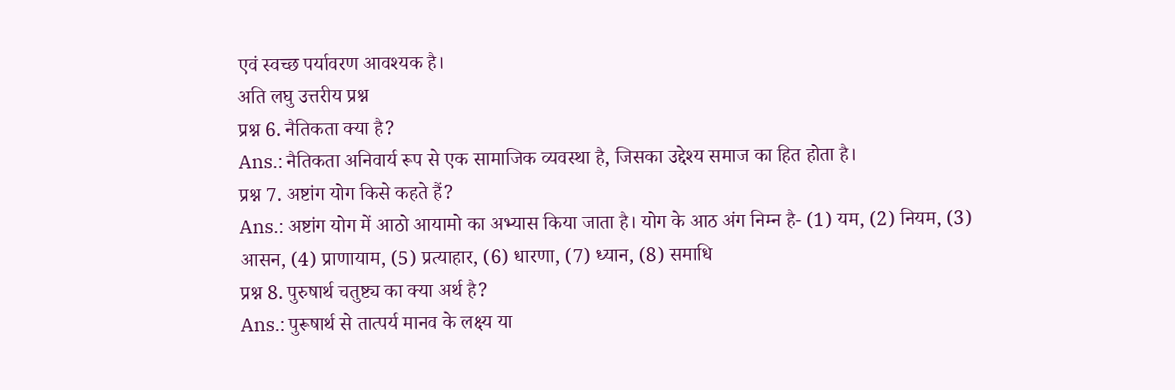एवं स्वच्छ पर्यावरण आवश्यक है।
अति लघु उत्तरीय प्रश्न
प्रश्न 6. नैतिकता क्या है?
Ans.: नैतिकता अनिवार्य रूप से एक सामाजिक व्यवस्था है, जिसका उद्देश्य समाज का हित होता है।
प्रश्न 7. अष्टांग योग किसे कहते हैं?
Ans.: अष्टांग योग में आठो आयामो का अभ्यास किया जाता है। योग के आठ अंग निम्न है- (1) यम, (2) नियम, (3) आसन, (4) प्राणायाम, (5) प्रत्याहार, (6) धारणा, (7) ध्यान, (8) समाधि
प्रश्न 8. पुरुषार्थ चतुष्ट्य का क्या अर्थ है?
Ans.: पुरूषार्थ से तात्पर्य मानव के लक्ष्य या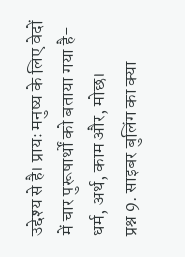उद्देश्य से है। प्रायः मनुष्य के लिए वेदों में चार पुरूषार्थों को बताया गया है- धर्म, अर्थ, काम और, मोछ।
प्रश्न 9. साइबर बुलिंग का क्या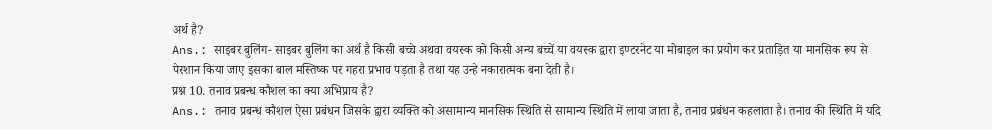अर्थ है?
Ans.: साइबर बुलिंग- साइबर बुलिंग का अर्थ है किसी बच्चे अथवा वयस्क को किसी अन्य बच्चें या वयस्क द्वारा इण्टरनेट या मोबाइल का प्रयोग कर प्रताड़ित या मानसिक रूप से पेरशान किया जाए इसका बाल मस्तिष्क पर गहरा प्रभाव पड़ता है तथा यह उन्हे नकारात्मक बना देती है।
प्रश्न 10. तनाव प्रबन्ध कौशल का क्या अभिप्राय है?
Ans.: तनाव प्रबन्ध कौशल ऐसा प्रबंधन जिसके द्वारा व्यक्ति को असामान्य मानसिक स्थिति से सामान्य स्थिति में लाया जाता है, तनाव प्रबंधन कहलाता है। तनाव की स्थिति में यदि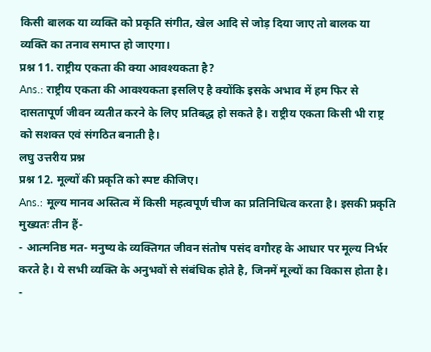किसी बालक या व्यक्ति को प्रकृति संगीत, खेल आदि से जोड़ दिया जाए तो बालक या व्यक्ति का तनाव समाप्त हो जाएगा।
प्रश्न 11. राष्ट्रीय एकता की क्या आवश्यकता है?
Ans.: राष्ट्रीय एकता की आवश्यकता इसलिए है क्योंकि इसके अभाव में हम फिर से दासतापूर्ण जीवन व्यतीत करने के लिए प्रतिबद्ध हो सकते है। राष्ट्रीय एकता किसी भी राष्ट्र को सशक्त एवं संगठित बनाती है।
लघु उत्तरीय प्रश्न
प्रश्न 12. मूल्यों की प्रकृति को स्पष्ट कीजिए।
Ans.: मूल्य मानव अस्तित्व में किसी महत्वपूर्ण चीज का प्रतिनिधित्व करता है। इसकी प्रकृति मुख्यतः तीन हैं-
- आत्मनिष्ठ मत- मनुष्य के व्यक्तिगत जीवन संतोष पसंद वगौरह के आधार पर मूल्य निर्भर करते है। ये सभी व्यक्ति के अनुभवों से संबंधिक होते है, जिनमें मूल्यों का विकास होता है।
-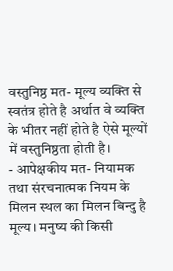वस्तुनिष्ठ मत- मूल्य व्यक्ति से स्वतंत्र होते है अर्थात वे व्यक्ति के भीतर नहीं होते है ऐसे मूल्यों में वस्तुनिष्ठता होती है।
- आपेक्षकीय मत- नियामक तथा संरचनात्मक नियम के मिलन स्थल का मिलन बिन्दु है मूल्य। मनुष्य की किसी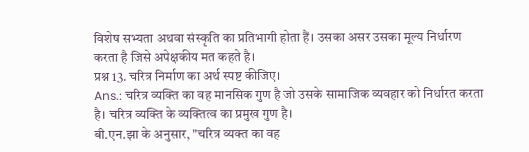विशेष सभ्यता अथवा संस्कृति का प्रतिभागी होता हैं। उसका असर उसका मूल्य निर्धारण करता है जिसे अपेक्षकीय मत कहते है।
प्रश्न 13. चरित्र निर्माण का अर्थ स्पष्ट कीजिए।
Ans.: चरित्र व्यक्ति का वह मानसिक गुण है जो उसके सामाजिक व्यवहार को निर्धारत करता है। चरित्र व्यक्ति के व्यक्तित्व का प्रमुख गुण है।
बी.एन.झा के अनुसार, "चरित्र व्यक्त का वह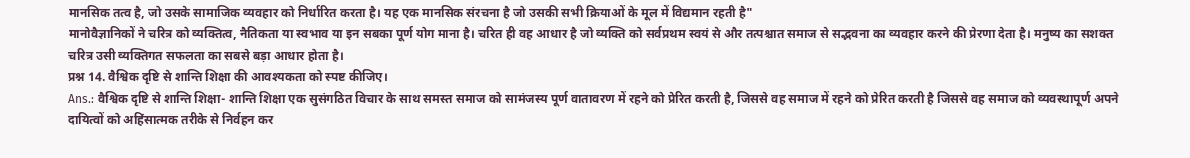मानसिक तत्व है, जो उसके सामाजिक व्यवहार को निर्धारित करता है। यह एक मानसिक संरचना है जो उसकी सभी क्रियाओं के मूल में विद्यमान रहती है"
मानोवैज्ञानिकों ने चरित्र को व्यक्तित्व, नैतिकता या स्वभाव या इन सबका पूर्ण योग माना है। चरित ही वह आधार है जो व्यक्ति को सर्वप्रथम स्वयं से और तत्पश्चात समाज से सद्भवना का व्यवहार करने की प्रेरणा देता है। मनुष्य का सशक्त चरित्र उसी व्यक्तिगत सफलता का सबसे बड़ा आधार होता है।
प्रश्न 14. वैश्विक दृष्टि से शान्ति शिक्षा की आवश्यकता को स्पष्ट कीजिए।
Ans.: वैश्विक दृष्टि से शान्ति शिक्षा- शान्ति शिक्षा एक सुसंगठित विचार के साथ समस्त समाज को सामंजस्य पूर्ण वातावरण में रहने को प्रेरित करती है, जिससे वह समाज में रहने को प्रेरित करती है जिससे वह समाज को व्यवस्थापूर्ण अपने दायित्वों को अहिंसात्मक तरीके से निर्वहन कर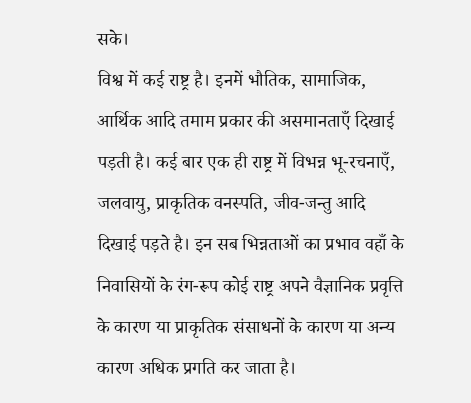सके।
विश्व में कई राष्ट्र है। इनमें भौतिक, सामाजिक, आर्थिक आदि तमाम प्रकार की असमानताएँ दिखाई पड़ती है। कई बार एक ही राष्ट्र में विभन्न भू-रचनाएँ, जलवायु, प्राकृतिक वनस्पति, जीव-जन्तु आदि दिखाई पड़ते है। इन सब भिन्नताओं का प्रभाव वहाँ के निवासियों के रंग-रूप कोई राष्ट्र अपने वैज्ञानिक प्रवृत्ति के कारण या प्राकृतिक संसाधनों के कारण या अन्य कारण अधिक प्रगति कर जाता है।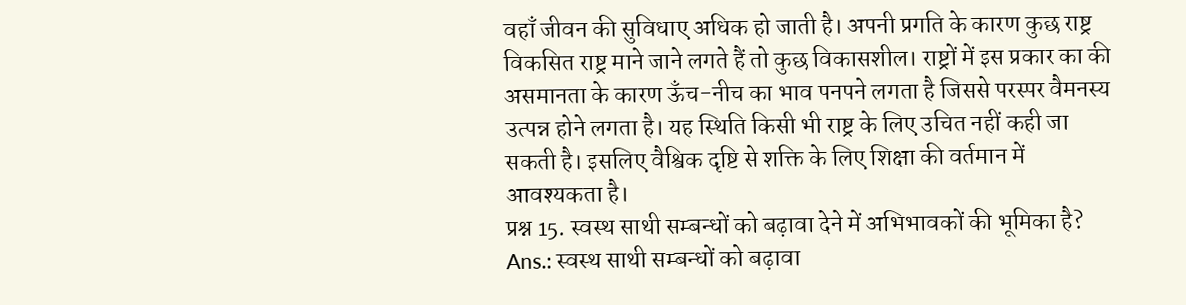वहाँ जीवन की सुविधाए अधिक हो जाती है। अपनी प्रगति के कारण कुछ राष्ट्र विकसित राष्ट्र माने जाने लगते हैं तो कुछ विकासशील। राष्ट्रों में इस प्रकार का की असमानता के कारण ऊँच-नीच का भाव पनपने लगता है जिससे परस्पर वैमनस्य उत्पन्न होने लगता है। यह स्थिति किसी भी राष्ट्र के लिए उचित नहीं कही जा सकती है। इसलिए वैश्विक दृष्टि से शक्ति के लिए शिक्षा की वर्तमान में आवश्यकता है।
प्रश्न 15. स्वस्थ साथी सम्बन्धों को बढ़ावा देने में अभिभावकों की भूमिका है?
Ans.: स्वस्थ साथी सम्बन्धों को बढ़ावा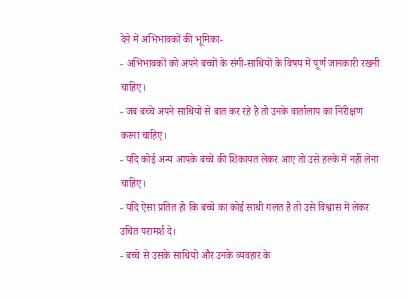देने में अभिभावकों की भूमिका-
- अभिभावकों को अपने बच्चों के संगी-साथियों के विषय में पूर्ण जानकारी रखनी चाहिए।
- जब बच्चे अपने साथियों से बात कर रहे है तो उनके वार्तालाप का निरीक्षण करना चाहिए।
- यदि कोई अन्य आपके बच्चे की शिकायत लेकर आए तो उसे हल्के में नहीं लेना चाहिए।
- यदि ऐसा प्रतित हो कि बच्चे का कोई साथी गलत है तो उसे विश्वास में लेकर उचित परामर्श दे।
- बच्चे से उसके साथियो और उनके व्यवहार के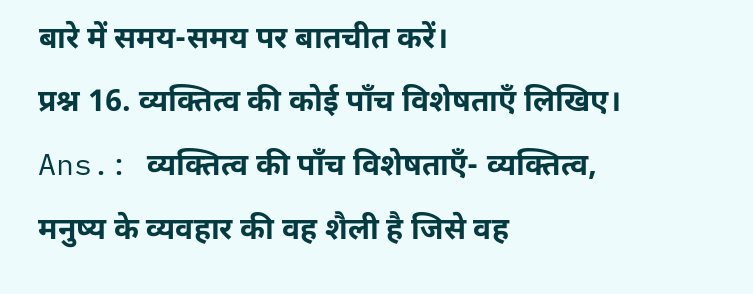बारे में समय-समय पर बातचीत करें।
प्रश्न 16. व्यक्तित्व की कोई पाँच विशेषताएँ लिखिए।
Ans.: व्यक्तित्व की पाँच विशेषताएँ- व्यक्तित्व, मनुष्य के व्यवहार की वह शैली है जिसे वह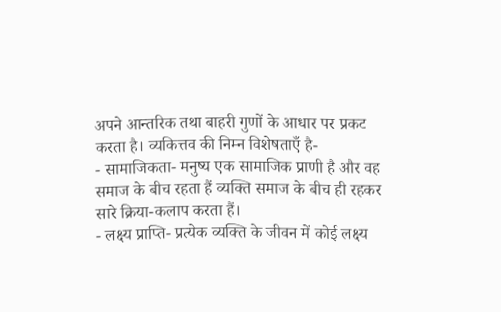अपने आन्तरिक तथा बाहरी गुणों के आधार पर प्रकट करता है। व्यकित्तव की निम्न विशेषताएँ है-
- सामाजिकता- मनुष्य एक सामाजिक प्राणी है और वह समाज के बीच रहता हैं व्यक्ति समाज के बीच ही रहकर सारे क्रिया-कलाप करता हैं।
- लक्ष्य प्राप्ति- प्रत्येक व्यक्ति के जीवन में कोई लक्ष्य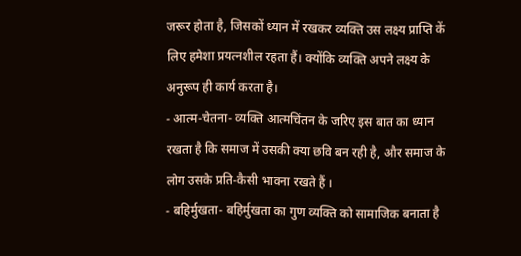जरूर होता है, जिसकों ध्यान में रखकर व्यक्ति उस लक्ष्य प्राप्ति कें लिए हमेशा प्रयत्नशील रहता हैं। क्योंकि व्यक्ति अपने लक्ष्य के अनुरूप ही कार्य करता है।
- आत्म-चेतना- व्यक्ति आत्मचिंतन के जरिए इस बात का ध्यान रखता है कि समाज में उसकी क्या छवि बन रही है, और समाज के लोग उसके प्रति-कैसी भावना रखते हैं ।
- बहिर्मुखता- बहिर्मुखता का गुण व्यक्ति को सामाजिक बनाता है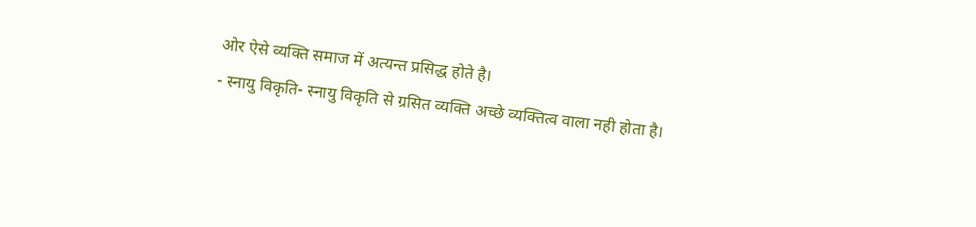ओर ऐसे व्यक्ति समाज में अत्यन्त प्रसिद्ध होते है।
- स्नायु विकृति- स्नायु विकृति से ग्रसित व्यक्ति अच्छे व्यक्तित्व वाला नही होता है।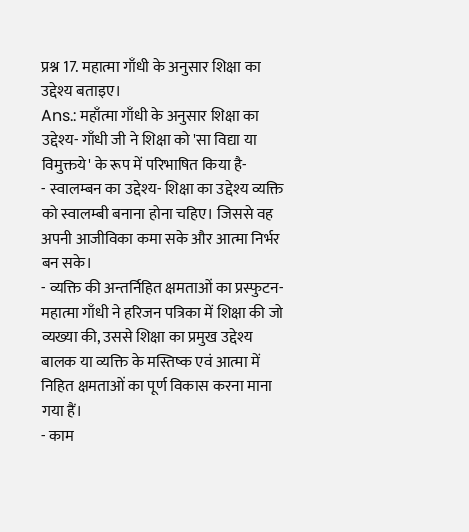प्रश्न 17. महात्मा गाँधी के अनुसार शिक्षा का उद्देश्य बताइए।
Ans.: महाँत्मा गाँधी के अनुसार शिक्षा का उद्देश्य- गाँधी जी ने शिक्षा को 'सा विद्या या विमुक्तये' के रूप में परिभाषित किया है-
- स्वालम्बन का उद्देश्य- शिक्षा का उद्देश्य व्यक्ति को स्वालम्बी बनाना होना चहिए। जिससे वह अपनी आजीविका कमा सके और आत्मा निर्भर बन सके।
- व्यक्ति की अन्तर्निहित क्षमताओं का प्रस्फुटन- महात्मा गाँधी ने हरिजन पत्रिका में शिक्षा की जो व्यख्या की, उससे शिक्षा का प्रमुख उद्देश्य बालक या व्यक्ति के मस्तिष्क एवं आत्मा में निहित क्षमताओं का पूर्ण विकास करना माना गया हैं।
- काम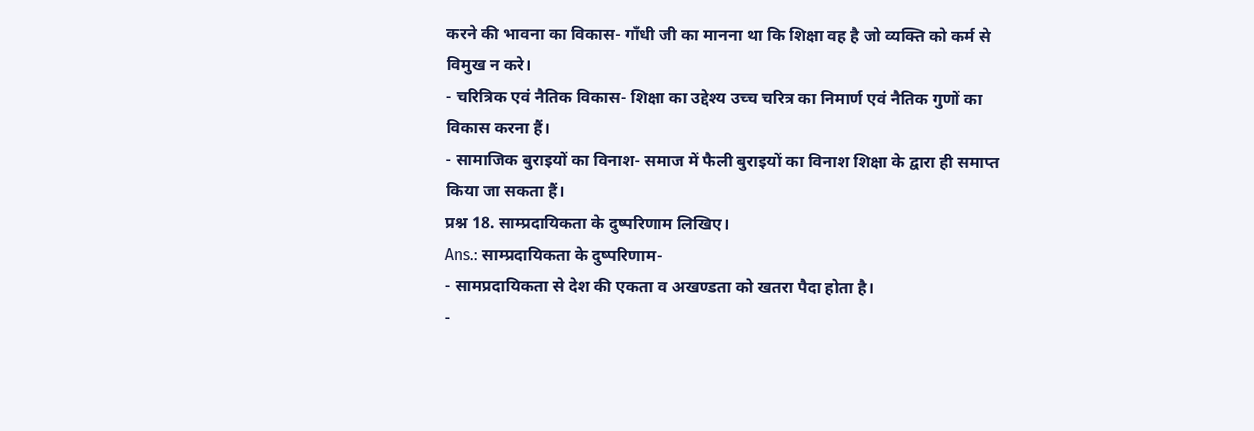करने की भावना का विकास- गाँधी जी का मानना था कि शिक्षा वह है जो व्यक्ति को कर्म से विमुख न करे।
- चरित्रिक एवं नैतिक विकास- शिक्षा का उद्देश्य उच्च चरित्र का निमार्ण एवं नैतिक गुणों का विकास करना हैं।
- सामाजिक बुराइयों का विनाश- समाज में फैली बुराइयों का विनाश शिक्षा के द्वारा ही समाप्त किया जा सकता हैं।
प्रश्न 18. साम्प्रदायिकता के दुष्परिणाम लिखिए।
Ans.: साम्प्रदायिकता के दुष्परिणाम-
- सामप्रदायिकता से देश की एकता व अखण्डता को खतरा पैदा होता है।
-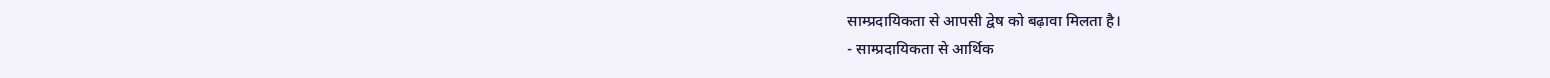साम्प्रदायिकता से आपसी द्वेष को बढ़ावा मिलता है।
- साम्प्रदायिकता से आर्थिक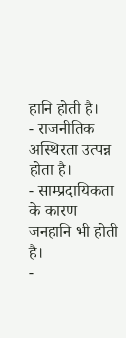हानि होती है।
- राजनीतिक अस्थिरता उत्पन्न होता है।
- साम्प्रदायिकता के कारण जनहानि भी होती है।
-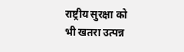राष्ट्रीय सुरक्षा को भी खतरा उत्पन्न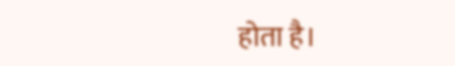होता है।